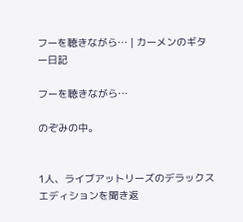フーを聴きながら… | カーメンのギター日記

フーを聴きながら…

のぞみの中。


1人、ライブアットリーズのデラックスエディションを聞き返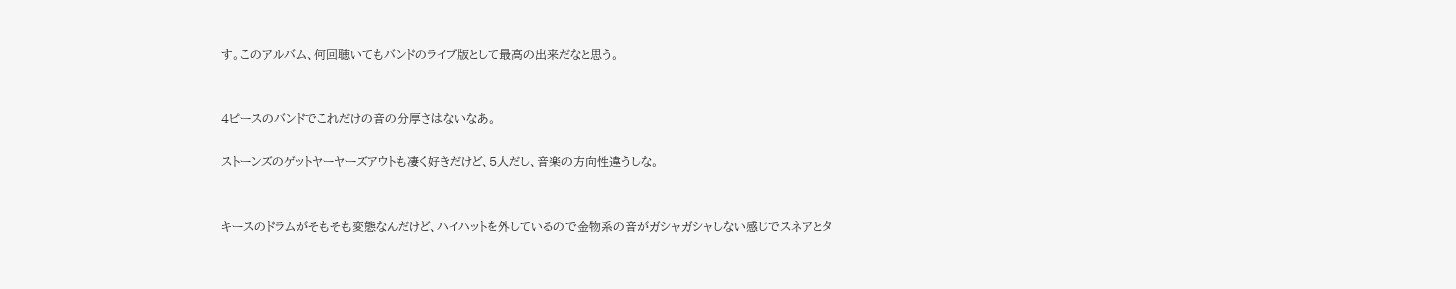す。このアルバム、何回聴いてもバンドのライブ版として最高の出来だなと思う。


4ピースのバンドでこれだけの音の分厚さはないなあ。

ストーンズのゲットヤーヤーズアウトも凄く好きだけど、5人だし、音楽の方向性違うしな。


キースのドラムがそもそも変態なんだけど、ハイハットを外しているので金物系の音がガシャガシャしない感じでスネアとタ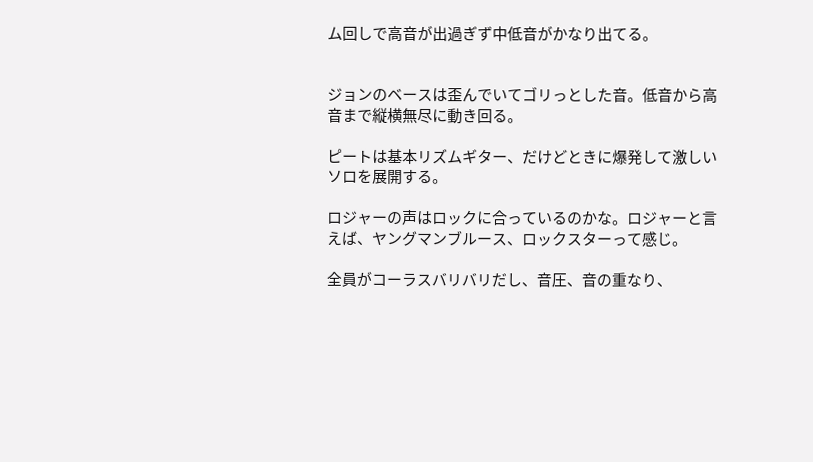ム回しで高音が出過ぎず中低音がかなり出てる。


ジョンのベースは歪んでいてゴリっとした音。低音から高音まで縦横無尽に動き回る。

ピートは基本リズムギター、だけどときに爆発して激しいソロを展開する。

ロジャーの声はロックに合っているのかな。ロジャーと言えば、ヤングマンブルース、ロックスターって感じ。

全員がコーラスバリバリだし、音圧、音の重なり、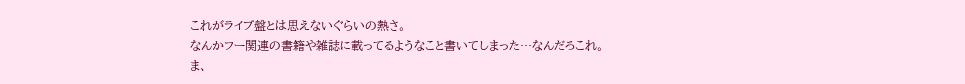これがライブ盤とは思えないぐらいの熱さ。
なんかフー関連の書籍や雑誌に載ってるようなこと書いてしまった…なんだろこれ。
ま、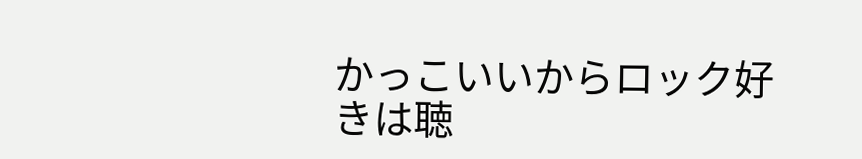かっこいいからロック好きは聴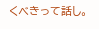くべきって話し。